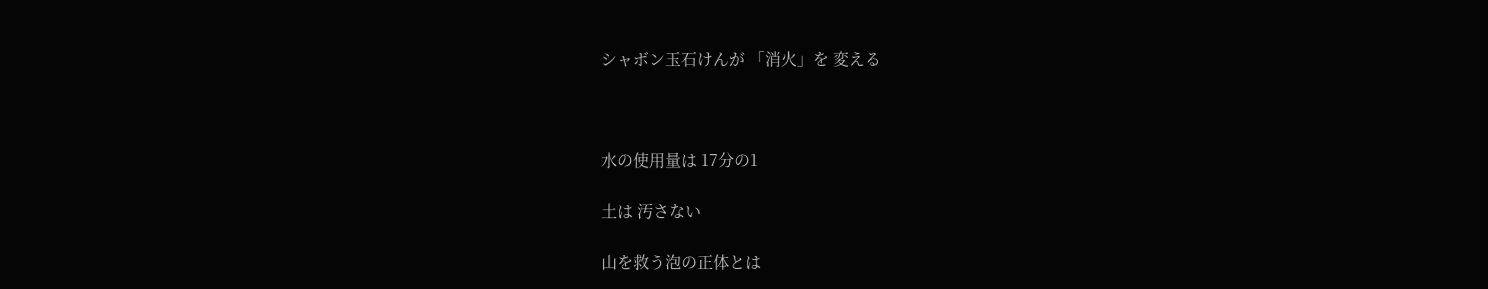シャボン玉石けんが 「消火」を 変える



水の使用量は 17分の1

土は 汚さない

山を救う泡の正体とは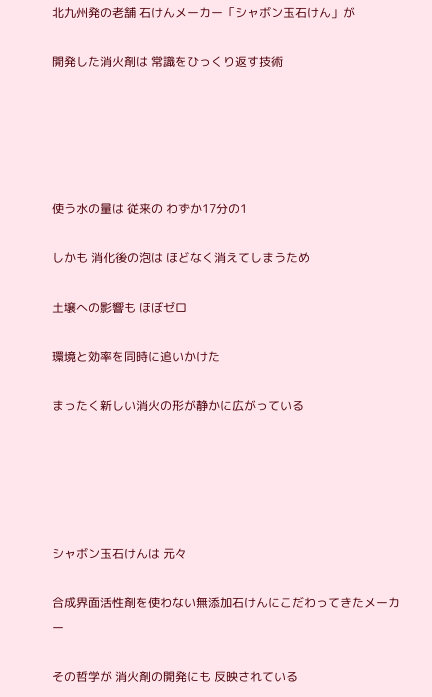北九州発の老舗 石けんメーカー「シャボン玉石けん」が

開発した消火剤は 常識をひっくり返す技術





使う水の量は 従来の わずか17分の1

しかも 消化後の泡は ほどなく消えてしまうため

土壌への影響も ほぼゼロ

環境と効率を同時に追いかけた

まったく新しい消火の形が静かに広がっている





シャボン玉石けんは 元々

合成界面活性剤を使わない無添加石けんにこだわってきたメーカー

その哲学が 消火剤の開発にも 反映されている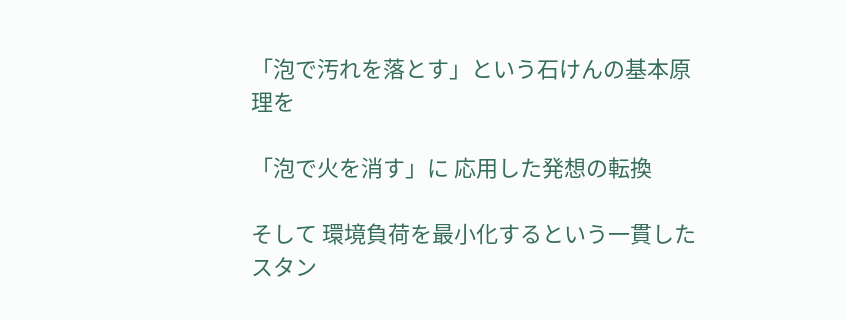「泡で汚れを落とす」という石けんの基本原理を

「泡で火を消す」に 応用した発想の転換

そして 環境負荷を最小化するという一貫したスタン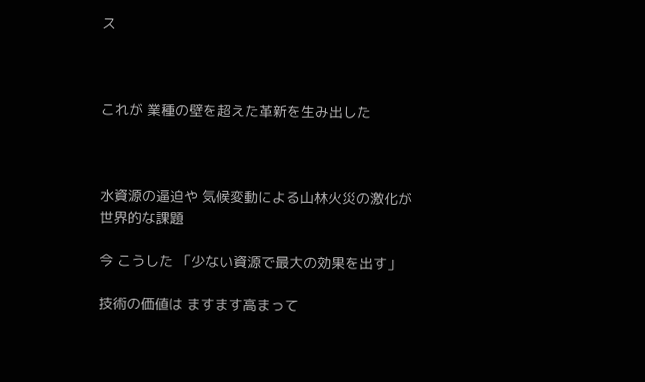ス



これが 業種の壁を超えた革新を生み出した



水資源の逼迫や 気候変動による山林火災の激化が世界的な課題

今 こうした 「少ない資源で最大の効果を出す」

技術の価値は ますます高まって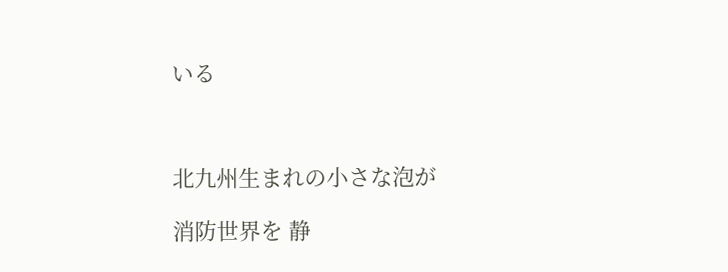いる



北九州生まれの小さな泡が

消防世界を 静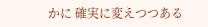かに 確実に変えつつある